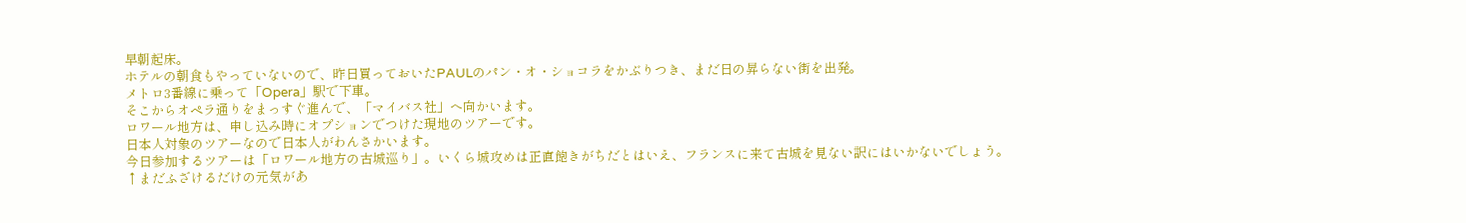早朝起床。
ホテルの朝食もやっていないので、昨日買っておいたPAULのパン・オ・ショコラをかぶりつき、まだ日の昇らない街を出発。
メトロ3番線に乗って「Opera」駅で下車。
そこからオペラ通りをまっすぐ進んで、「マイバス社」へ向かいます。
ロワール地方は、申し込み時にオプションでつけた現地のツアーです。
日本人対象のツアーなので日本人がわんさかいます。
今日参加するツアーは「ロワール地方の古城巡り」。いくら城攻めは正直飽きがちだとはいえ、フランスに来て古城を見ない訳にはいかないでしょう。
↑まだふざけるだけの元気があ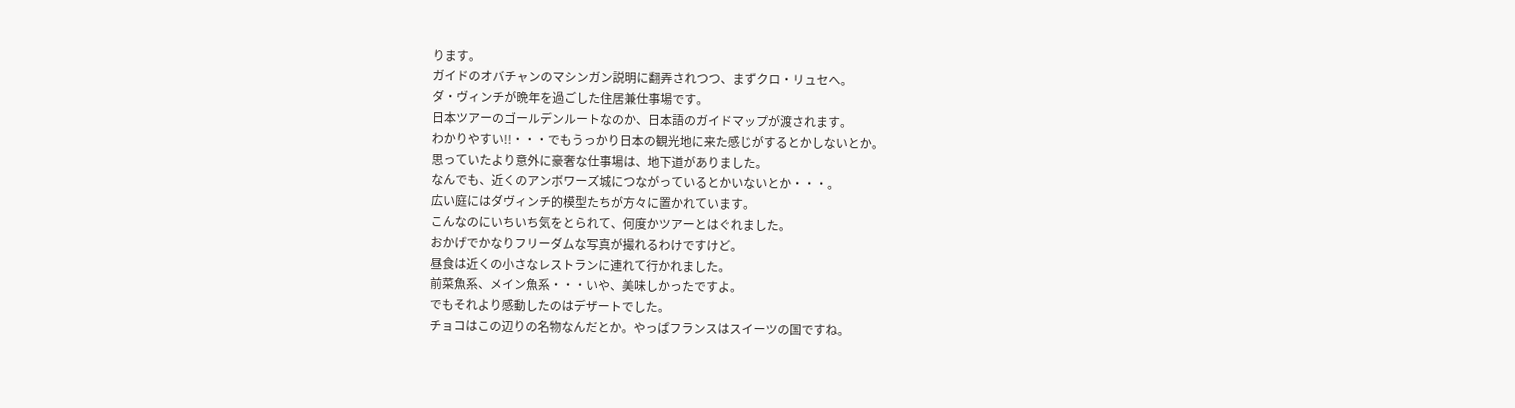ります。
ガイドのオバチャンのマシンガン説明に翻弄されつつ、まずクロ・リュセへ。
ダ・ヴィンチが晩年を過ごした住居兼仕事場です。
日本ツアーのゴールデンルートなのか、日本語のガイドマップが渡されます。
わかりやすい!!・・・でもうっかり日本の観光地に来た感じがするとかしないとか。
思っていたより意外に豪奢な仕事場は、地下道がありました。
なんでも、近くのアンボワーズ城につながっているとかいないとか・・・。
広い庭にはダヴィンチ的模型たちが方々に置かれています。
こんなのにいちいち気をとられて、何度かツアーとはぐれました。
おかげでかなりフリーダムな写真が撮れるわけですけど。
昼食は近くの小さなレストランに連れて行かれました。
前菜魚系、メイン魚系・・・いや、美味しかったですよ。
でもそれより感動したのはデザートでした。
チョコはこの辺りの名物なんだとか。やっぱフランスはスイーツの国ですね。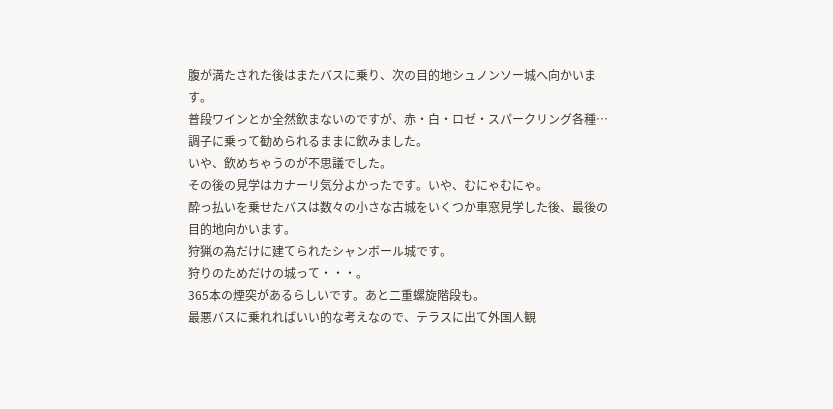腹が満たされた後はまたバスに乗り、次の目的地シュノンソー城へ向かいます。
普段ワインとか全然飲まないのですが、赤・白・ロゼ・スパークリング各種…調子に乗って勧められるままに飲みました。
いや、飲めちゃうのが不思議でした。
その後の見学はカナーリ気分よかったです。いや、むにゃむにゃ。
酔っ払いを乗せたバスは数々の小さな古城をいくつか車窓見学した後、最後の目的地向かいます。
狩猟の為だけに建てられたシャンボール城です。
狩りのためだけの城って・・・。
365本の煙突があるらしいです。あと二重螺旋階段も。
最悪バスに乗れればいい的な考えなので、テラスに出て外国人観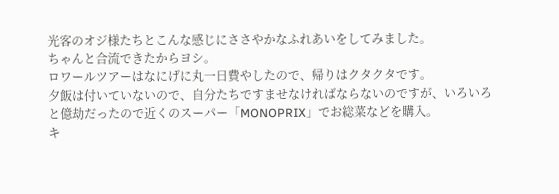光客のオジ様たちとこんな感じにささやかなふれあいをしてみました。
ちゃんと合流できたからヨシ。
ロワールツアーはなにげに丸一日費やしたので、帰りはクタクタです。
夕飯は付いていないので、自分たちですませなければならないのですが、いろいろと億劫だったので近くのスーパー「MONOPRIX」でお総菜などを購入。
キ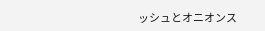ッシュとオニオンス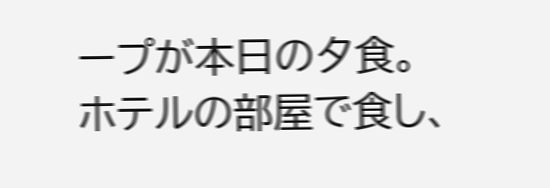ープが本日の夕食。
ホテルの部屋で食し、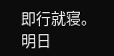即行就寝。
明日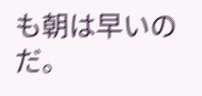も朝は早いのだ。